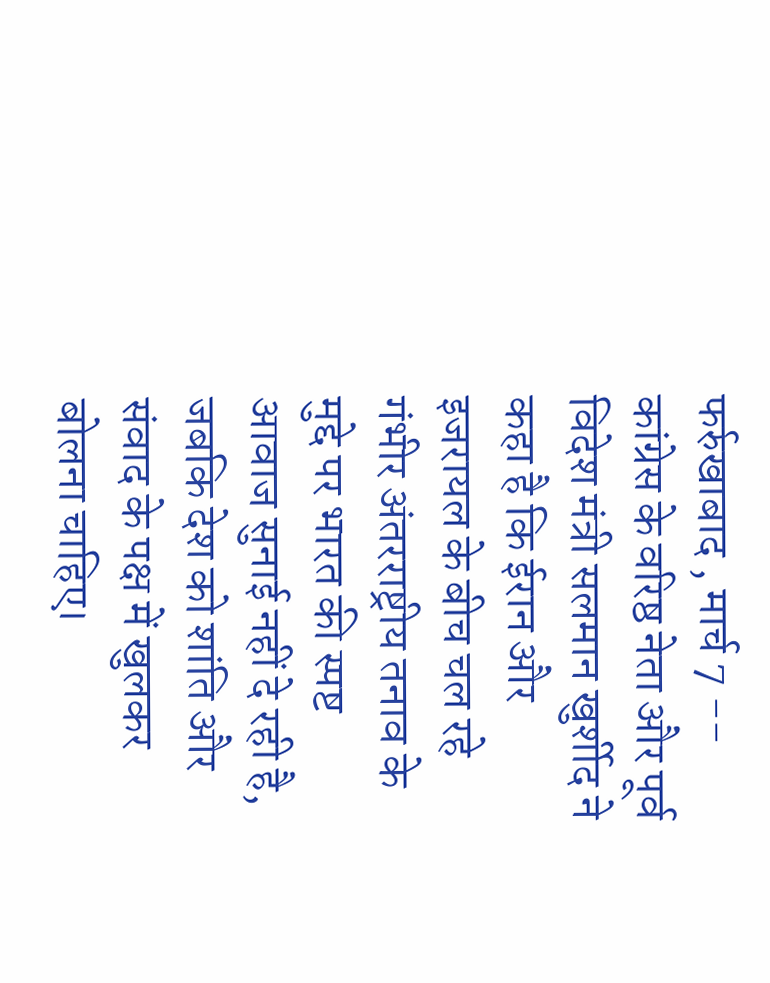फर्रुखाबाद , मार्च 7 -- कांग्रेस के वरिष्ठ नेता और पूर्व विदेश मंत्री सलमान खुर्शीद ने कहा है कि ईरान और इजरायल के बीच चल रहे गंभीर अंतरराष्ट्रीय तनाव के मुद्दे पर भारत की स्पष्ट आवाज सुनाई नहीं दे रही है, जबकि देश को शांति और संवाद के पक्ष में खुलकर बोलना चाहिए।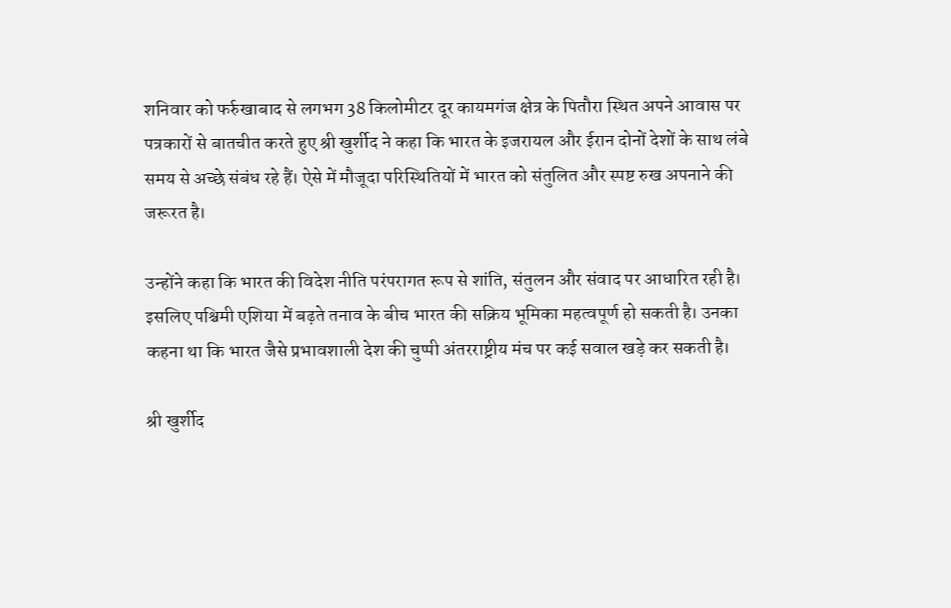शनिवार को फर्रुखाबाद से लगभग 38 किलोमीटर दूर कायमगंज क्षेत्र के पितौरा स्थित अपने आवास पर पत्रकारों से बातचीत करते हुए श्री खुर्शीद ने कहा कि भारत के इजरायल और ईरान दोनों देशों के साथ लंबे समय से अच्छे संबंध रहे हैं। ऐसे में मौजूदा परिस्थितियों में भारत को संतुलित और स्पष्ट रुख अपनाने की जरूरत है।

उन्होंने कहा कि भारत की विदेश नीति परंपरागत रूप से शांति, संतुलन और संवाद पर आधारित रही है। इसलिए पश्चिमी एशिया में बढ़ते तनाव के बीच भारत की सक्रिय भूमिका महत्वपूर्ण हो सकती है। उनका कहना था कि भारत जैसे प्रभावशाली देश की चुप्पी अंतरराष्ट्रीय मंच पर कई सवाल खड़े कर सकती है।

श्री खुर्शीद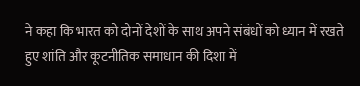ने कहा कि भारत को दोनों देशों के साथ अपने संबंधों को ध्यान में रखते हुए शांति और कूटनीतिक समाधान की दिशा में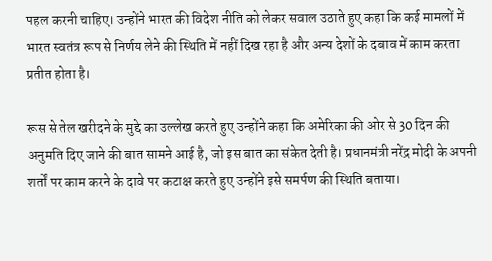पहल करनी चाहिए। उन्होंने भारत की विदेश नीति को लेकर सवाल उठाते हुए कहा कि कई मामलों में भारत स्वतंत्र रूप से निर्णय लेने की स्थिति में नहीं दिख रहा है और अन्य देशों के दबाव में काम करता प्रतीत होता है।

रूस से तेल खरीदने के मुद्दे का उल्लेख करते हुए उन्होंने कहा कि अमेरिका की ओर से 30 दिन की अनुमति दिए जाने की बात सामने आई है, जो इस बात का संकेत देती है। प्रधानमंत्री नरेंद्र मोदी के अपनी शर्तों पर काम करने के दावे पर कटाक्ष करते हुए उन्होंने इसे समर्पण की स्थिति बताया।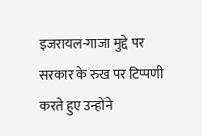इजरायल-गाजा मुद्दे पर सरकार के रुख पर टिप्पणी करते हुए उन्होंने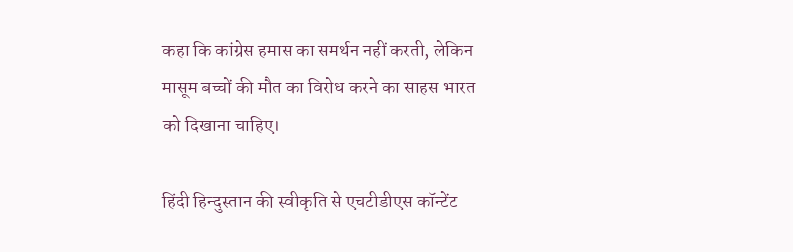कहा कि कांग्रेस हमास का समर्थन नहीं करती, लेकिन मासूम बच्चों की मौत का विरोध करने का साहस भारत को दिखाना चाहिए।

हिंदी हिन्दुस्तान की स्वीकृति से एचटीडीएस कॉन्टेंट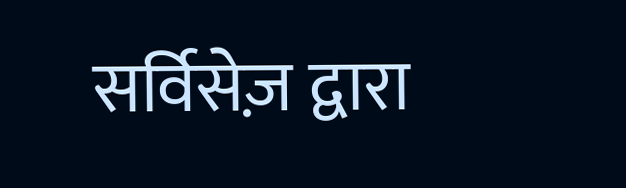सर्विसेज़ द्वारा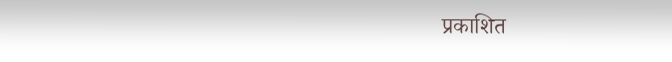प्रकाशित